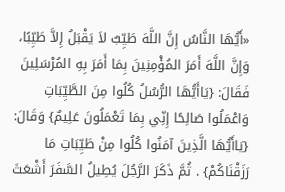«أَيُّهَا النَّاسُ إِنَّ اللَّهَ طَيِّبٌ لاَ يَقْبَلُ إِلاَّ طَيِّبًا، وَإِنَّ اللَّهَ أَمَرَ المُؤْمِنِينَ بِمَا أَمَرَ بِهِ المُرْسَلِينَ فَقَالَ: {يَاأَيُّهَا الرُّسُلُ كُلُوا مِنَ الطَّيِّبَاتِ وَاعْمَلُوا صَالِحًا إِنِّي بِمَا تَعْمَلُونَ عَلِيمٌ} وَقَالَ: {يَاأَيُّهَا الَّذِينَ آمَنُوا كُلُوا مِنْ طَيِّبَاتِ مَا رَزَقْنَاكُمْ} . ثُمَّ ذَكَرَ الرَّجُلَ يُطِيلُ السَّفَرَ أَشْعَثَ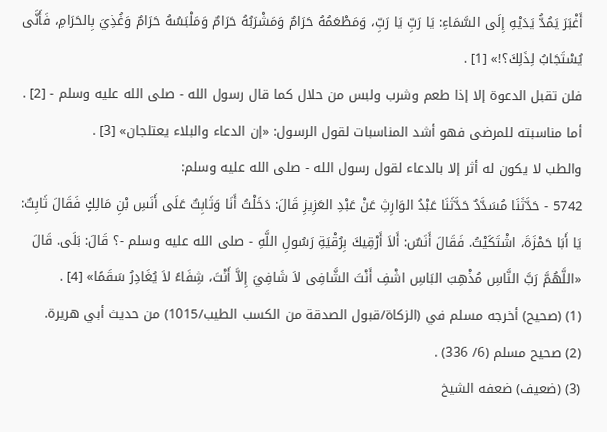أَغْبَرَ يَمُدُّ يَدَيْهِ إِلَى السَّمَاءِ: يَا رَبِّ يَا رَبِّ، وَمَطْعَمُهُ حَرَامٌ وَمَشْرَبُهُ حَرَامٌ وَمَلْبَسُهُ حَرَامٌ وَغُذِيَ بِالحَرَامِ، فَأَنَّى يُسْتَجَابُ لِذَلِكَ؟!» [1] .
فلن تقبل الدعوة إلا إذا طعم وشرب ولبس من حلال كما قال رسول الله - صلى الله عليه وسلم - [2] .
أما مناسبته للمرضى فهو أشد المناسبات لقول الرسول: «إن الدعاء والبلاء يعتلجان» [3] .
والطب لا يكون له أثر إلا بالدعاء لقول رسول الله - صلى الله عليه وسلم:
5742 - حَدَّثَنَا مُسَدَّدٌ حَدَّثَنَا عَبْدُ الوَارِثِ عَنْ عَبْدِ العَزِيزِ قَالَ: دَخَلْتُ أَنَا وَثَابِتٌ عَلَى أَنَسِ بْنِ مَالِكٍ فَقَالَ ثَابِتٌ: يَا أَبَا حَمْزَةَ، اشْتَكَيْتُ. فَقَالَ أَنَسٌ: أَلاَ أَرْقِيكَ بِرُقْيَةِ رَسُولِ اللَّهِ - صلى الله عليه وسلم -؟ قَالَ: بَلَى. قَالَ «اللَّهُمَّ رَبَّ النَّاسِ مُذْهِبَ البَاسِ اشْفِ أَنْتَ الشَّافِى لاَ شَافِيَ إِلاَّ أَنْتَ، شِفَاءً لاَ يُغَادِرُ سَقَمًا» [4] .
(1) (صحيح) أخرجه مسلم في (الزكاة/قبول الصدقة من الكسب الطيب/1015) من حديث أبي هريرة.
(2) صحيح مسلم (6/ 336) .
(3) (ضعيف) ضعفه الشيخ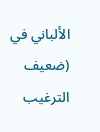الألباني في (ضعيف الترغيب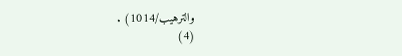والترهيب/1014) .
(4)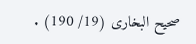صحيح البخارى (19/ 190) .